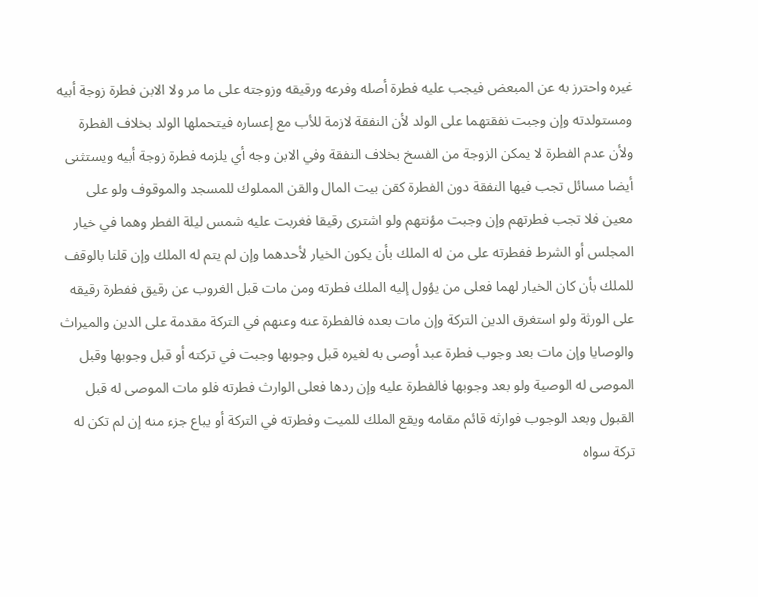غيره واحترز به عن المبعض فيجب عليه فطرة أصله وفرعه ورقيقه وزوجته على ما مر ولا الابن فطرة زوجة أبيه ومستولدته وإن وجبت نفقتهما على الولد لأن النفقة لازمة للأب مع إعساره فيتحملها الولد بخلاف الفطرة ولأن عدم الفطرة لا يمكن الزوجة من الفسخ بخلاف النفقة وفي الابن وجه أي يلزمه فطرة زوجة أبيه ويستثنى أيضا مسائل تجب فيها النفقة دون الفطرة كقن بيت المال والقن المملوك للمسجد والموقوف ولو على معين فلا تجب فطرتهم وإن وجبت مؤنتهم ولو اشترى رقيقا فغربت عليه شمس ليلة الفطر وهما في خيار المجلس أو الشرط ففطرته على من له الملك بأن يكون الخيار لأحدهما وإن لم يتم له الملك وإن قلنا بالوقف للملك بأن كان الخيار لهما فعلى من يؤول إليه الملك فطرته ومن مات قبل الغروب عن رقيق ففطرة رقيقه على الورثة ولو استغرق الدين التركة وإن مات بعده فالفطرة عنه وعنهم في التركة مقدمة على الدين والميراث والوصايا وإن مات بعد وجوب فطرة عبد أوصى به لغيره قبل وجوبها وجبت في تركته أو قبل وجوبها وقبل الموصى له الوصية ولو بعد وجوبها فالفطرة عليه وإن ردها فعلى الوارث فطرته فلو مات الموصى له قبل القبول وبعد الوجوب فوارثه قائم مقامه ويقع الملك للميت وفطرته في التركة أو يباع جزء منه إن لم تكن له تركة سواه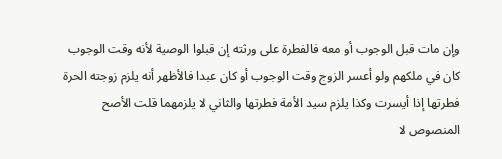وإن مات قبل الوجوب أو معه فالفطرة على ورثته إن قبلوا الوصية لأنه وقت الوجوب كان في ملكهم ولو أعسر الزوج وقت الوجوب أو كان عبدا فالأظهر أنه يلزم زوجته الحرة فطرتها إذا أيسرت وكذا يلزم سيد الأمة فطرتها والثاني لا يلزمهما قلت الأصح المنصوص لا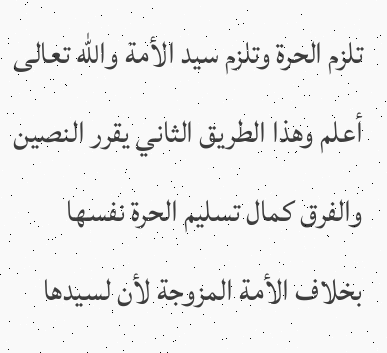تلزم الحرة وتلزم سيد الأمة والله تعالى أعلم وهذا الطريق الثاني يقرر النصين والفرق كمال تسليم الحرة نفسها بخلاف الأمة المزوجة لأن لسيدها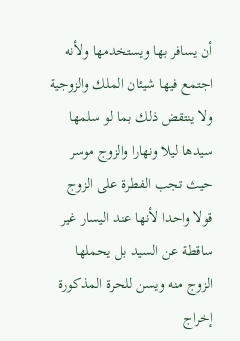أن يسافر بها ويستخدمها ولأنه اجتمع فيها شيئان الملك والزوجية ولا ينتقض ذلك بما لو سلمها سيدها ليلا ونهارا والزوج موسر حيث تجب الفطرة على الزوج قولا واحدا لأنها عند اليسار غير ساقطة عن السيد بل يحملها الزوج منه ويسن للحرة المذكورة إخراج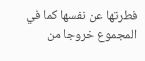فطرتها عن نفسها كما في المجموع خروجا من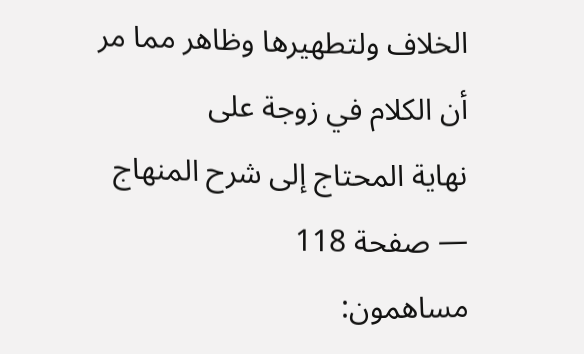الخلاف ولتطهيرها وظاهر مما مر أن الكلام في زوجة على
نهاية المحتاج إلى شرح المنهاج — صفحة 118
مساهمون: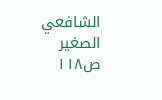الشافعي الصغير
ص١١٨